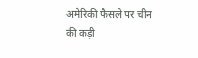अमेरिकी फैसले पर चीन की कड़ी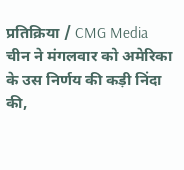प्रतिक्रिया / CMG Media
चीन ने मंगलवार को अमेरिका के उस निर्णय की कड़ी निंदा की,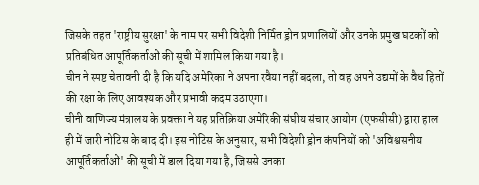जिसके तहत 'राष्ट्रीय सुरक्षा' के नाम पर सभी विदेशी निर्मित ड्रोन प्रणालियों और उनके प्रमुख घटकों को प्रतिबंधित आपूर्तिकर्ताओं की सूची में शामिल किया गया है।
चीन ने स्पष्ट चेतावनी दी है कि यदि अमेरिका ने अपना रवैया नहीं बदला, तो वह अपने उद्यमों के वैध हितों की रक्षा के लिए आवश्यक और प्रभावी कदम उठाएगा।
चीनी वाणिज्य मंत्रालय के प्रवक्ता ने यह प्रतिक्रिया अमेरिकी संघीय संचार आयोग (एफसीसी) द्वारा हाल ही में जारी नोटिस के बाद दी। इस नोटिस के अनुसार, सभी विदेशी ड्रोन कंपनियों को 'अविश्वसनीय आपूर्तिकर्ताओं' की सूची में डाल दिया गया है, जिससे उनका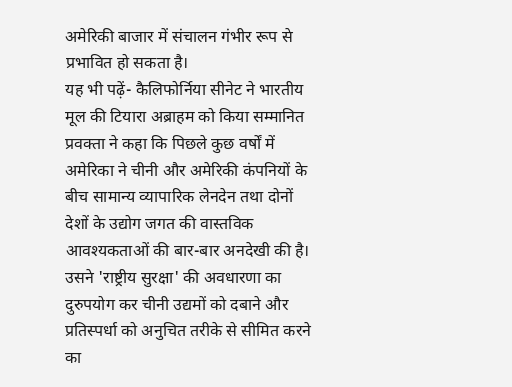अमेरिकी बाजार में संचालन गंभीर रूप से प्रभावित हो सकता है।
यह भी पढ़ें- कैलिफोर्निया सीनेट ने भारतीय मूल की टियारा अब्राहम को किया सम्मानित
प्रवक्ता ने कहा कि पिछले कुछ वर्षों में अमेरिका ने चीनी और अमेरिकी कंपनियों के बीच सामान्य व्यापारिक लेनदेन तथा दोनों देशों के उद्योग जगत की वास्तविक आवश्यकताओं की बार-बार अनदेखी की है। उसने 'राष्ट्रीय सुरक्षा' की अवधारणा का दुरुपयोग कर चीनी उद्यमों को दबाने और प्रतिस्पर्धा को अनुचित तरीके से सीमित करने का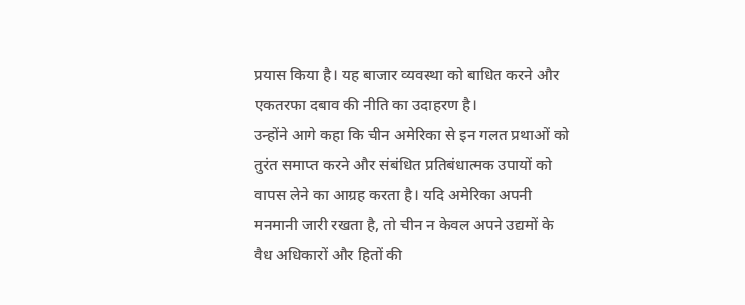प्रयास किया है। यह बाजार व्यवस्था को बाधित करने और एकतरफा दबाव की नीति का उदाहरण है।
उन्होंने आगे कहा कि चीन अमेरिका से इन गलत प्रथाओं को तुरंत समाप्त करने और संबंधित प्रतिबंधात्मक उपायों को वापस लेने का आग्रह करता है। यदि अमेरिका अपनी मनमानी जारी रखता है, तो चीन न केवल अपने उद्यमों के वैध अधिकारों और हितों की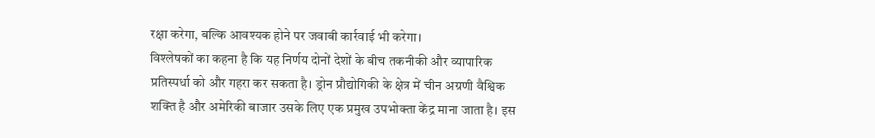रक्षा करेगा, बल्कि आवश्यक होने पर जवाबी कार्रवाई भी करेगा।
विश्लेषकों का कहना है कि यह निर्णय दोनों देशों के बीच तकनीकी और व्यापारिक प्रतिस्पर्धा को और गहरा कर सकता है। ड्रोन प्रौद्योगिकी के क्षेत्र में चीन अग्रणी वैश्विक शक्ति है और अमेरिकी बाजार उसके लिए एक प्रमुख उपभोक्ता केंद्र माना जाता है। इस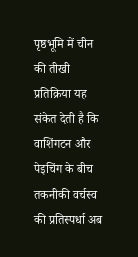पृष्ठभूमि में चीन की तीखी प्रतिक्रिया यह संकेत देती है कि वाशिंगटन और पेइचिंग के बीच तकनीकी वर्चस्व की प्रतिस्पर्धा अब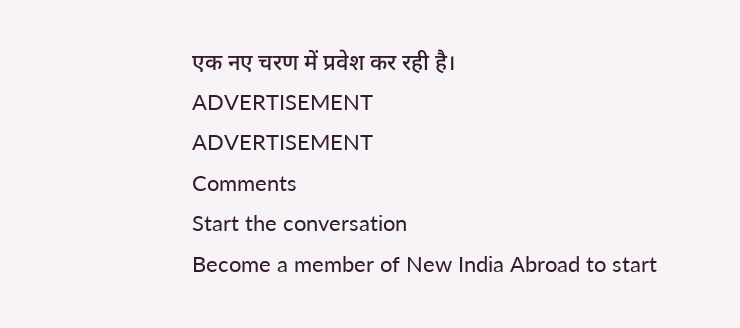एक नए चरण में प्रवेश कर रही है।
ADVERTISEMENT
ADVERTISEMENT
Comments
Start the conversation
Become a member of New India Abroad to start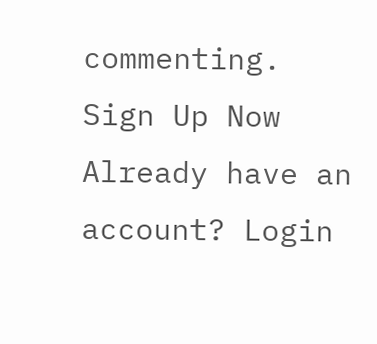commenting.
Sign Up Now
Already have an account? Login